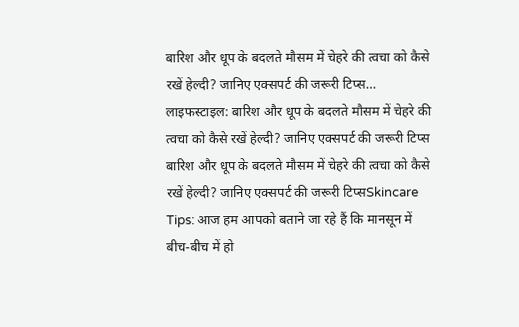बारिश और धूप के बदलते मौसम में चेहरे की त्वचा को कैसे रखें हेल्दी? जानिए एक्सपर्ट की जरूरी टिप्स…
लाइफस्टाइल: बारिश और धूप के बदलते मौसम में चेहरे की त्वचा को कैसे रखें हेल्दी? जानिए एक्सपर्ट की जरूरी टिप्स बारिश और धूप के बदलते मौसम में चेहरे की त्वचा को कैसे रखें हेल्दी? जानिए एक्सपर्ट की जरूरी टिप्सSkincare Tips: आज हम आपको बताने जा रहे हैं कि मानसून में बीच-बीच में हो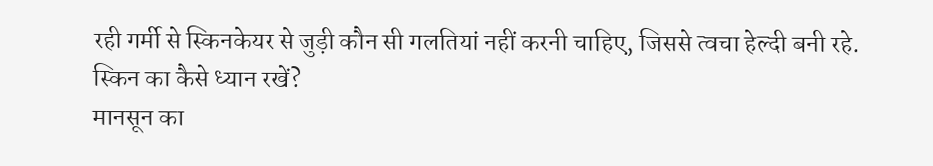रही गर्मी से स्किनकेयर से जुड़ी कौन सी गलतियां नहीं करनी चाहिए, जिससे त्वचा हेल्दी बनी रहे.
स्किन का कैसे ध्यान रखें?
मानसून का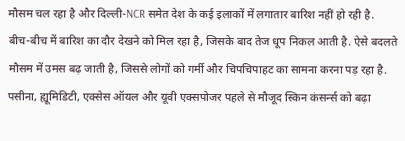मौसम चल रहा है और दिल्ली-NCR समेत देश के कई इलाकों में लगातार बारिश नहीं हो रही है. बीच-बीच में बारिश का दौर देखने को मिल रहा है, जिसके बाद तेज धूप निकल आती है. ऐसे बदलते मौसम में उमस बढ़ जाती है, जिससे लोगों को गर्मी और चिपचिपाहट का सामना करना पड़ रहा है. पसीना, ह्यूमिडिटी, एक्सेस ऑयल और यूवी एक्सपोजर पहले से मौजूद स्किन कंसर्न्स को बढ़ा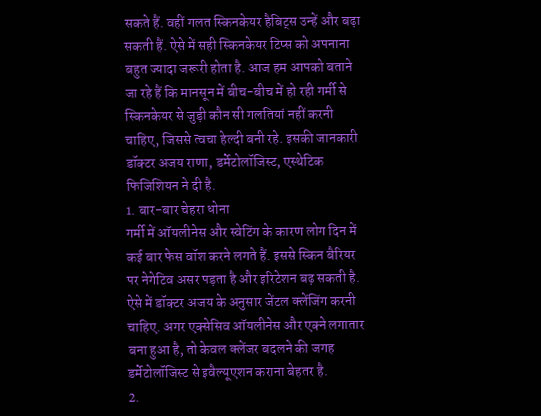सकते हैं. वहीं गलत स्किनकेयर हैबिट्स उन्हें और बढ़ा सकती हैं. ऐसे में सही स्किनकेयर टिप्स को अपनाना बहुत ज्यादा जरूरी होता है. आज हम आपको बताने जा रहे हैं कि मानसून में बीच-बीच में हो रही गर्मी से स्किनकेयर से जुड़ी कौन सी गलतियां नहीं करनी चाहिए, जिससे त्वचा हेल्दी बनी रहे. इसकी जानकारी डॉक्टर अजय राणा, डर्मेटोलॉजिस्ट, एस्थेटिक फिजिशियन ने दी है.
1. बार-बार चेहरा धोना
गर्मी में ऑयलीनेस और स्वेटिंग के कारण लोग दिन में कई बार फेस वॉश करने लगते हैं. इससे स्किन बैरियर पर नेगेटिव असर पड़ता है और इरिटेशन बढ़ सकती है. ऐसे में डॉक्टर अजय के अनुसार जेंटल क्लेंजिंग करनी चाहिए. अगर एक्सेसिव ऑयलीनेस और एक्ने लगातार बना हुआ है, तो केवल क्लेंजर बदलने की जगह डर्मेटोलॉजिस्ट से इवैल्यूएशन कराना बेहतर है.
2.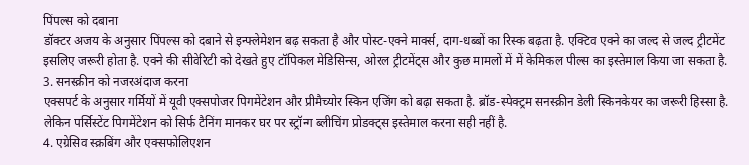पिंपल्स को दबाना
डॉक्टर अजय के अनुसार पिंपल्स को दबाने से इन्फ्लेमेशन बढ़ सकता है और पोस्ट-एक्ने मार्क्स, दाग-धब्बों का रिस्क बढ़ता है. एक्टिव एक्ने का जल्द से जल्द ट्रीटमेंट इसलिए जरूरी होता है. एक्ने की सीवेरिटी को देखते हुए टॉपिकल मेडिसिन्स, ओरल ट्रीटमेंट्स और कुछ मामलों में में केमिकल पील्स का इस्तेमाल किया जा सकता है.
3. सनस्क्रीन को नजरअंदाज करना
एक्सपर्ट के अनुसार गर्मियों में यूवी एक्सपोजर पिगमेंटेशन और प्रीमैच्योर स्किन एजिंग को बढ़ा सकता है. ब्रॉड-स्पेक्ट्रम सनस्क्रीन डेली स्किनकेयर का जरूरी हिस्सा है. लेकिन पर्सिस्टेंट पिगमेंटेशन को सिर्फ टैनिंग मानकर घर पर स्ट्रॉन्ग ब्लीचिंग प्रोडक्ट्स इस्तेमाल करना सही नहीं है.
4. एग्रेसिव स्क्रबिंग और एक्सफोलिएशन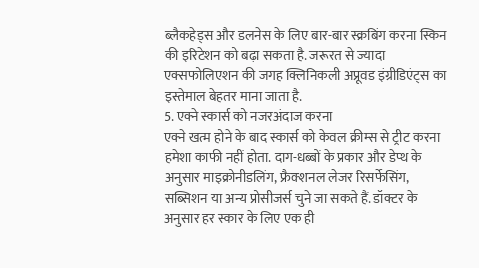ब्लैकहेड्स और डलनेस के लिए बार-बार स्क्रबिंग करना स्किन की इरिटेशन को बढ़ा सकता है. जरूरत से ज्यादा एक्सफोलिएशन की जगह क्लिनिकली अप्रूवड इंग्रीडिएंट्स का इस्तेमाल बेहतर माना जाता है.
5. एक्ने स्कार्स को नजरअंदाज करना
एक्ने खत्म होने के बाद स्कार्स को केवल क्रीम्स से ट्रीट करना हमेशा काफी नहीं होता. दाग-धब्बों के प्रकार और डेप्थ के अनुसार माइक्रोनीडलिंग, फ्रैक्शनल लेजर रिसर्फेसिंग, सब्सिशन या अन्य प्रोसीजर्स चुने जा सकते हैं. डॉक्टर के अनुसार हर स्कार के लिए एक ही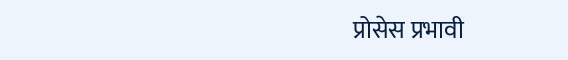प्रोसेस प्रभावी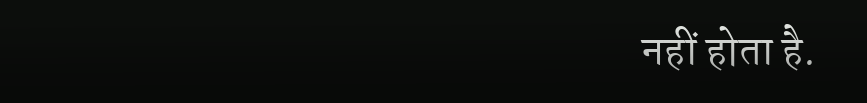नहीं होता है.